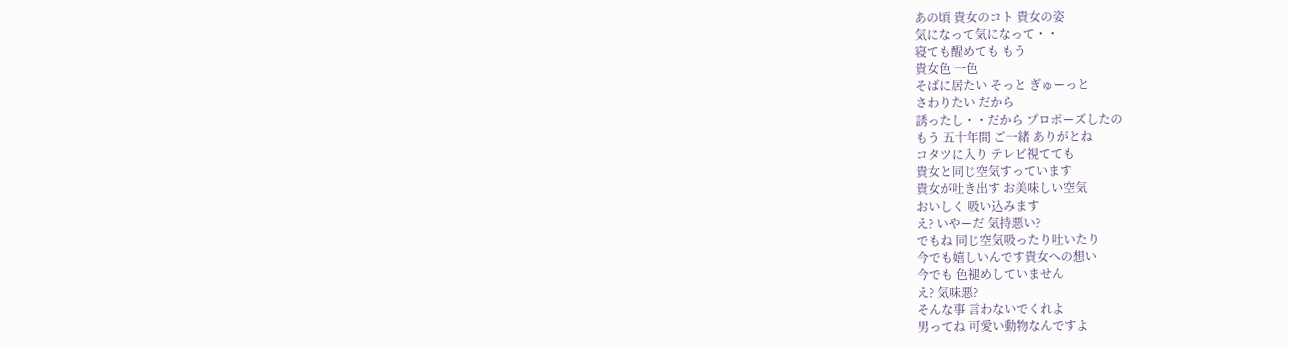あの頃 貴女のコト 貴女の姿
気になって気になって・・
寝ても醒めても もう
貴女色 一色
そばに居たい そっと ぎゅーっと
さわりたい だから
誘ったし・・だから プロポーズしたの
もう 五十年間 ご一緒 ありがとね
コタツに入り テレビ視てても
貴女と同じ空気すっています
貴女が吐き出す お美味しい空気
おいしく 吸い込みます
え? いやーだ 気持悪い?
でもね 同じ空気吸ったり吐いたり
今でも嬉しいんです貴女への想い
今でも 色褪めしていません
え? 気味悪?
そんな事 言わないでくれよ
男ってね 可愛い動物なんですよ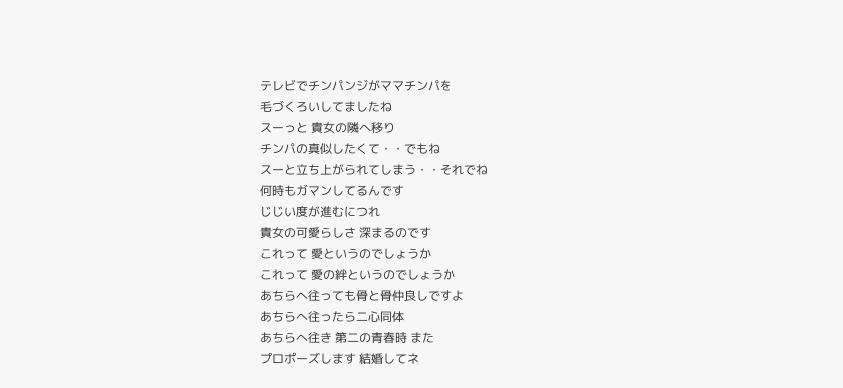テレビでチンパンジがママチンパを
毛づくろいしてましたね
スーっと 貴女の隣へ移り
チンパの真似したくて・・でもね
スーと立ち上がられてしまう・・それでね
何時もガマンしてるんです
じじい度が進むにつれ
貴女の可愛らしさ 深まるのです
これって 愛というのでしょうか
これって 愛の絆というのでしょうか
あちらへ往っても骨と骨仲良しですよ
あちらへ往ったら二心同体
あちらへ往き 第二の青春時 また
プロポーズします 結婚してネ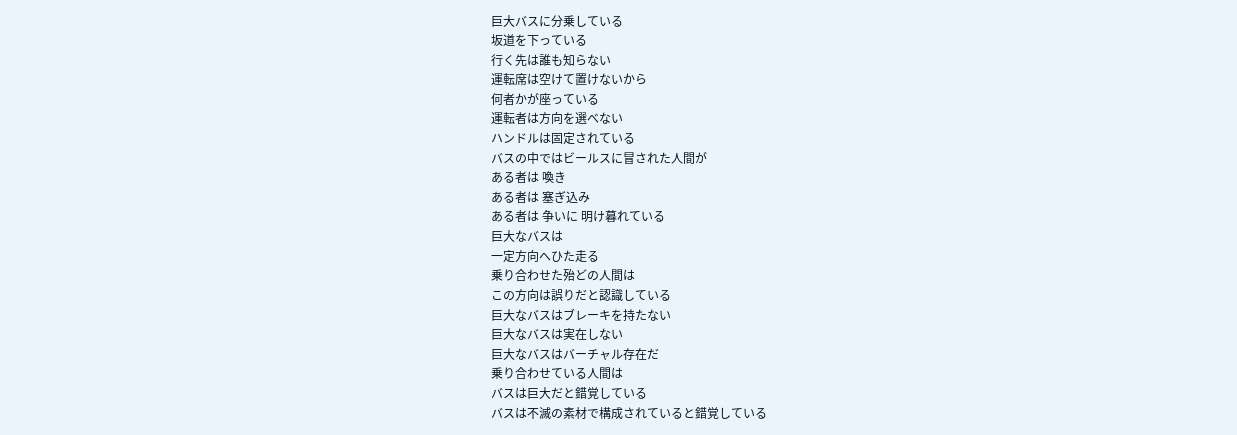巨大バスに分乗している
坂道を下っている
行く先は誰も知らない
運転席は空けて置けないから
何者かが座っている
運転者は方向を選べない
ハンドルは固定されている
バスの中ではビールスに冒された人間が
ある者は 喚き
ある者は 塞ぎ込み
ある者は 争いに 明け暮れている
巨大なバスは
一定方向へひた走る
乗り合わせた殆どの人間は
この方向は誤りだと認識している
巨大なバスはブレーキを持たない
巨大なバスは実在しない
巨大なバスはバーチャル存在だ
乗り合わせている人間は
バスは巨大だと錯覚している
バスは不滅の素材で構成されていると錯覚している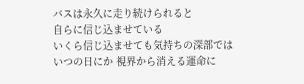バスは永久に走り続けられると
自らに信じ込ませている
いくら信じ込ませても気持ちの深部では
いつの日にか 視界から消える運命に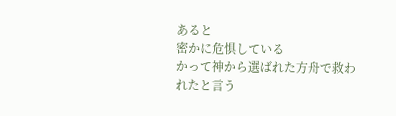あると
密かに危惧している
かって神から選ばれた方舟で救われたと言う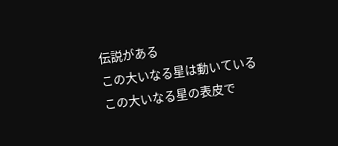伝説がある
この大いなる星は動いている
この大いなる星の表皮で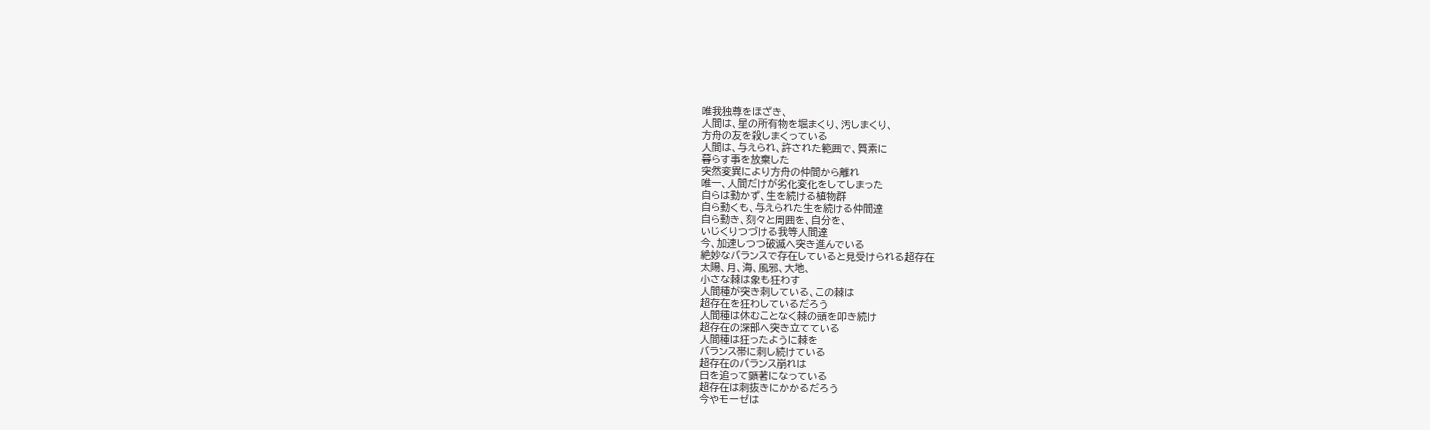唯我独尊をほざき、
人間は、星の所有物を堀まくり、汚しまくり、
方舟の友を殺しまくっている
人間は、与えられ、許された範囲で、質素に
暮らす事を放棄した
突然変異により方舟の仲間から離れ
唯一、人間だけが劣化変化をしてしまった
自らは動かず、生を続ける植物群
自ら動くも、与えられた生を続ける仲間達
自ら動き、刻々と周囲を、自分を、
いじくりつづける我等人間達
今、加速しつつ破滅へ突き進んでいる
絶妙なバランスで存在していると見受けられる超存在
太陽、月、海、風邪、大地、
小さな棘は象も狂わす
人間種が突き刺している、この棘は
超存在を狂わしているだろう
人間種は休むことなく棘の頭を叩き続け
超存在の深部へ突き立てている
人間種は狂ったように棘を
バランス帯に刺し続けている
超存在のバランス崩れは
日を追って顕著になっている
超存在は刺抜きにかかるだろう
今やモーゼは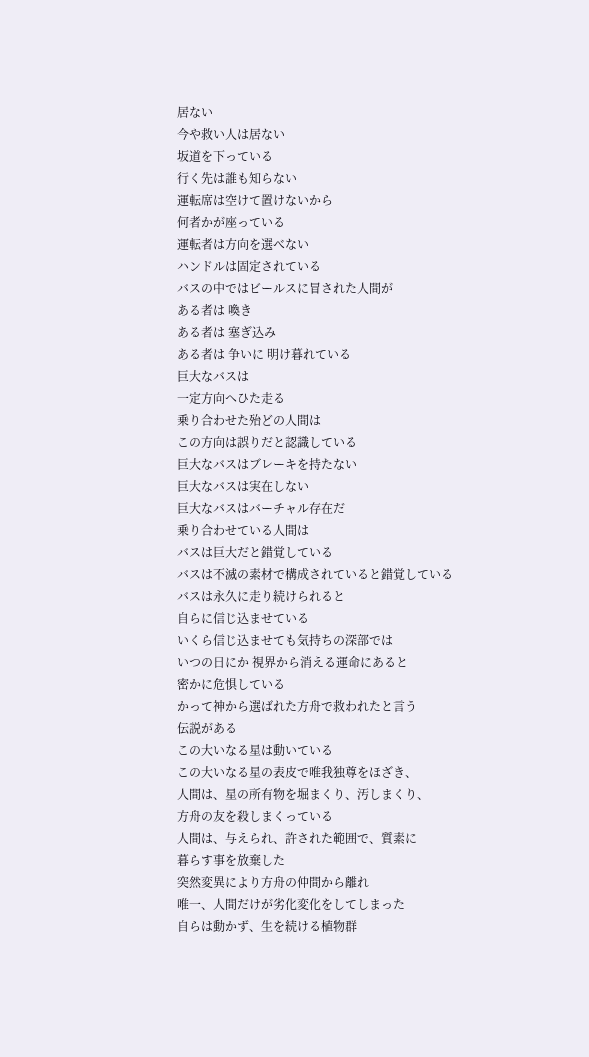居ない
今や救い人は居ない
坂道を下っている
行く先は誰も知らない
運転席は空けて置けないから
何者かが座っている
運転者は方向を選べない
ハンドルは固定されている
バスの中ではビールスに冒された人間が
ある者は 喚き
ある者は 塞ぎ込み
ある者は 争いに 明け暮れている
巨大なバスは
一定方向へひた走る
乗り合わせた殆どの人間は
この方向は誤りだと認識している
巨大なバスはブレーキを持たない
巨大なバスは実在しない
巨大なバスはバーチャル存在だ
乗り合わせている人間は
バスは巨大だと錯覚している
バスは不滅の素材で構成されていると錯覚している
バスは永久に走り続けられると
自らに信じ込ませている
いくら信じ込ませても気持ちの深部では
いつの日にか 視界から消える運命にあると
密かに危惧している
かって神から選ばれた方舟で救われたと言う
伝説がある
この大いなる星は動いている
この大いなる星の表皮で唯我独尊をほざき、
人間は、星の所有物を堀まくり、汚しまくり、
方舟の友を殺しまくっている
人間は、与えられ、許された範囲で、質素に
暮らす事を放棄した
突然変異により方舟の仲間から離れ
唯一、人間だけが劣化変化をしてしまった
自らは動かず、生を続ける植物群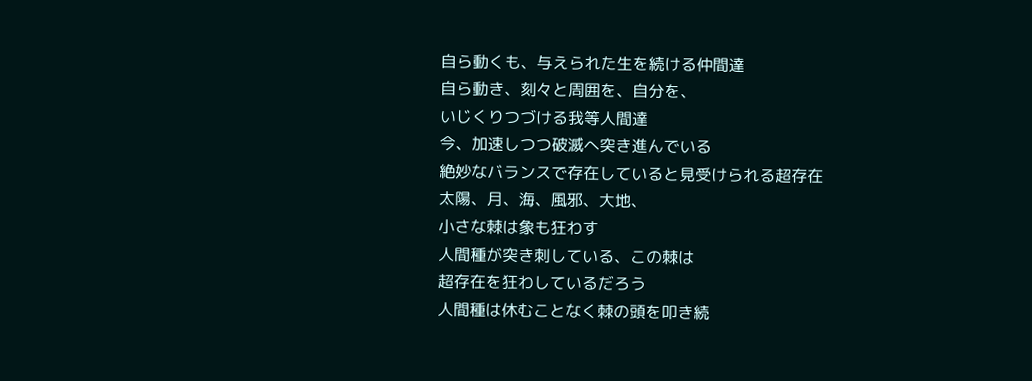自ら動くも、与えられた生を続ける仲間達
自ら動き、刻々と周囲を、自分を、
いじくりつづける我等人間達
今、加速しつつ破滅へ突き進んでいる
絶妙なバランスで存在していると見受けられる超存在
太陽、月、海、風邪、大地、
小さな棘は象も狂わす
人間種が突き刺している、この棘は
超存在を狂わしているだろう
人間種は休むことなく棘の頭を叩き続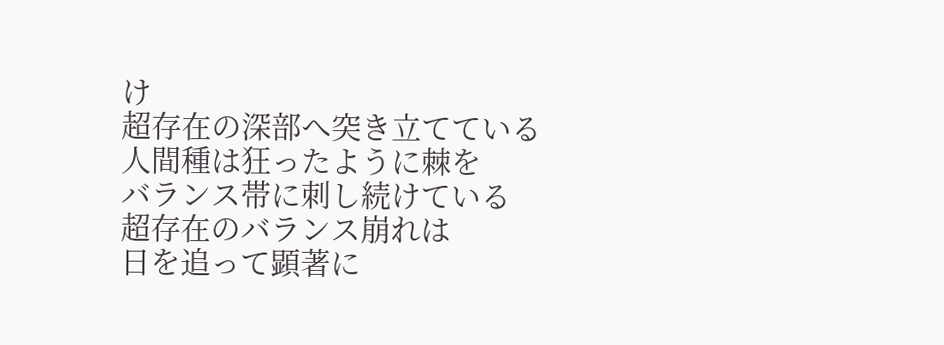け
超存在の深部へ突き立てている
人間種は狂ったように棘を
バランス帯に刺し続けている
超存在のバランス崩れは
日を追って顕著に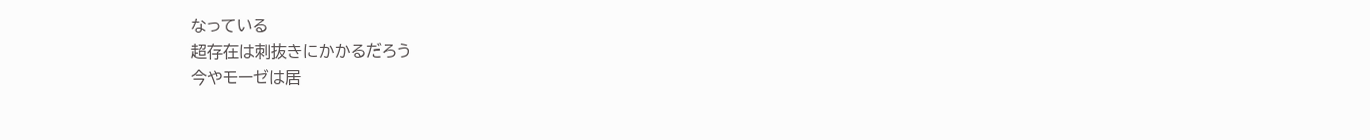なっている
超存在は刺抜きにかかるだろう
今やモーゼは居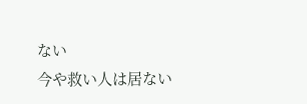ない
今や救い人は居ない